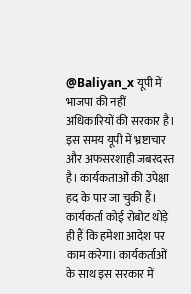@Baliyan_x यूपी में भाजपा की नहीं अधिकारियों की सरकार है। इस समय यूपी में भ्रष्टाचार और अफसरशाही जबरदस्त है। कार्यकताओं की उपेक्षा हद के पार जा चुकी हैं। कार्यकर्ता कोई रोबोट थोड़े ही हैं कि हमेशा आदेश पर काम करेगा। कार्यकर्ताओं के साथ इस सरकार में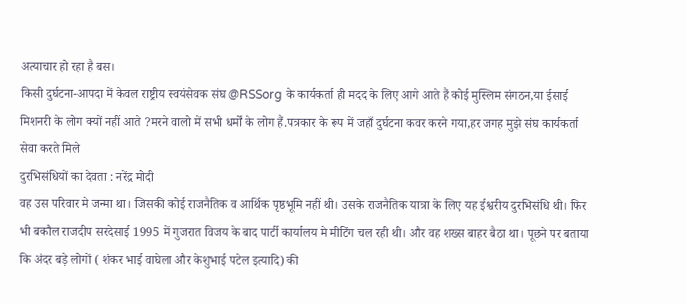अत्याचार हो रहा है बस।
किसी दुर्घटना-आपदा में केवल राष्ट्रीय स्वयंसेवक संघ @RSSorg के कार्यकर्ता ही मदद के लिए आगे आते हैं कोई मुस्लिम संगठन,या ईसाई मिशनरी के लोग क्यों नहीं आते ?मरने वालो में सभी धर्मों के लोग हैं.पत्रकार के रूप में जहाँ दुर्घटना कवर करने गया,हर जगह मुझे संघ कार्यकर्ता सेवा करते मिले
दुरभिसंधियों का देवता : नरेंद्र मोदी
वह उस परिवार मे जन्मा था। जिसकी कोई राजनैतिक व आर्थिक पृष्ठभूमि नहीं थी। उसके राजनैतिक यात्रा के लिए यह ईश्वरीय दुरभिसंधि थी। फिर भी बकौल राजदीप सरदेसाई 1995 में गुजरात विजय के बाद पार्टी कार्यालय मे मीटिंग चल रही थी। और वह शख्स बाहर बैठा था। पूछने पर बताया कि अंदर बड़े लोगों ( शंकर भाई वाघेला और केशुभाई पटेल इत्यादि) की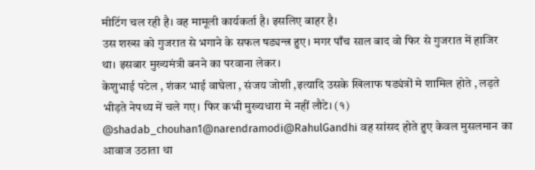मीटिंग चल रही है। वह मामूली कार्यकर्ता है। इसलिए बाहर है।
उस शख्स को गुजरात से भगाने के सफल षड्यन्त्र हुए। मगर पाँच साल बाद वो फिर से गुजरात में हाजिर था। इसबार मुख्यमंत्री बनने का परवाना लेकर।
केशुभाई पटेल , शंकर भाई वाघेला , संजय जोशी ,इत्यादि उसके खिलाफ षड्यंत्रों मे शामिल होते , लड़ते भीड़ते नेपथ्य में चले गए। फिर कभी मुख्यधारा मे नहीं लौटे। (१)
@shadab_chouhan1@narendramodi@RahulGandhi वह सांसद होते हुए केवल मुसलमान का आवाज उठाता था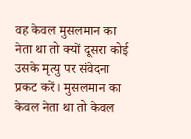वह केवल मुसलमान का नेता था तो क्यों दूसरा कोई उसके मृत्यु पर संवेदना प्रकट करें। मुसलमान का केवल नेता था तो केवल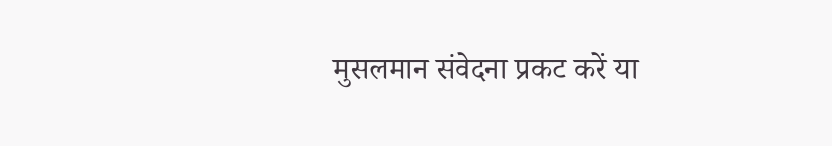मुसलमान संवेदना प्रकट करें या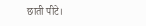छाती पीटे।